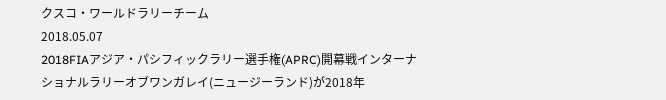クスコ・ワールドラリーチーム
2018.05.07
2018FIAアジア・パシフィックラリー選手権(APRC)開幕戦インターナショナルラリーオブワンガレイ(ニュージーランド)が2018年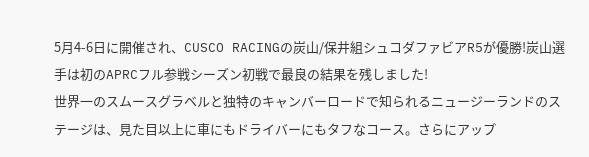5月4-6日に開催され、CUSCO RACINGの炭山/保井組シュコダファビアR5が優勝!炭山選手は初のAPRCフル参戦シーズン初戦で最良の結果を残しました!
世界一のスムースグラベルと独特のキャンバーロードで知られるニュージーランドのステージは、見た目以上に車にもドライバーにもタフなコース。さらにアップ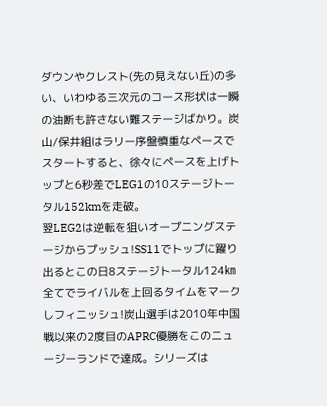ダウンやクレスト(先の見えない丘)の多い、いわゆる三次元のコース形状は一瞬の油断も許さない難ステージばかり。炭山/保井組はラリー序盤慎重なペースでスタートすると、徐々にペースを上げトップと6秒差でLEG1の10ステージトータル152kmを走破。
翌LEG2は逆転を狙いオープニングステージからプッシュ!SS11でトップに躍り出るとこの日8ステージトータル124㎞全てでライバルを上回るタイムをマークしフィニッシュ!炭山選手は2010年中国戦以来の2度目のAPRC優勝をこのニュージーランドで達成。シリーズは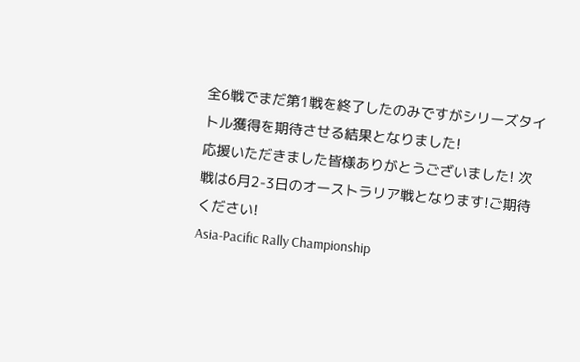全6戦でまだ第1戦を終了したのみですがシリーズタイトル獲得を期待させる結果となりました!
応援いただきました皆様ありがとうございました! 次戦は6月2-3日のオーストラリア戦となります!ご期待ください!
Asia-Pacific Rally Championship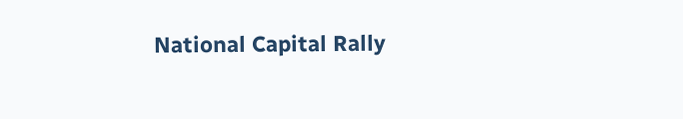National Capital Rally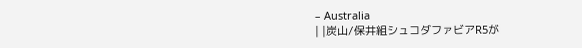– Australia
| |炭山/保井組シュコダファビアR5が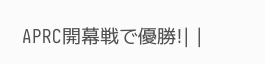APRC開幕戦で優勝!| |